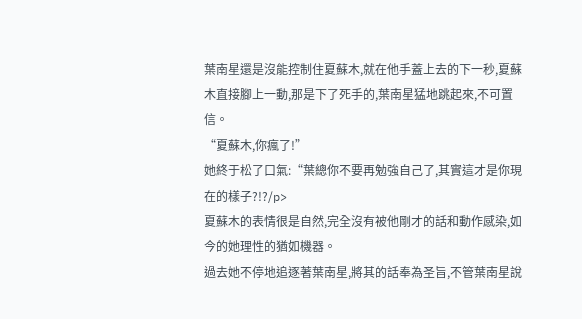葉南星還是沒能控制住夏蘇木,就在他手蓋上去的下一秒,夏蘇木直接腳上一動,那是下了死手的,葉南星猛地跳起來,不可置信。
“夏蘇木,你瘋了!”
她終于松了口氣:“葉總你不要再勉強自己了,其實這才是你現在的樣子?!?/p>
夏蘇木的表情很是自然,完全沒有被他剛才的話和動作感染,如今的她理性的猶如機器。
過去她不停地追逐著葉南星,將其的話奉為圣旨,不管葉南星說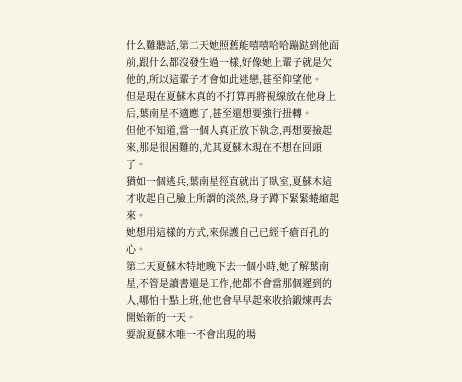什么難聽話,第二天她照舊能嘻嘻哈哈蹦跶到他面前,跟什么都沒發生過一樣,好像她上輩子就是欠他的,所以這輩子才會如此迷戀,甚至仰望他。
但是現在夏蘇木真的不打算再將視線放在他身上后,葉南星不適應了,甚至還想要強行扭轉。
但他不知道,當一個人真正放下執念,再想要撿起來,那是很困難的,尤其夏蘇木現在不想在回頭了。
猶如一個逃兵,葉南星徑直就出了臥室,夏蘇木這才收起自己臉上所謂的淡然,身子蹲下緊緊蜷縮起來。
她想用這樣的方式,來保護自己已經千瘡百孔的心。
第二天夏蘇木特地晚下去一個小時,她了解葉南星,不管是讀書還是工作,他都不會當那個遲到的人,哪怕十點上班,他也會早早起來收拾鍛煉再去開始新的一天。
要說夏蘇木唯一不會出現的場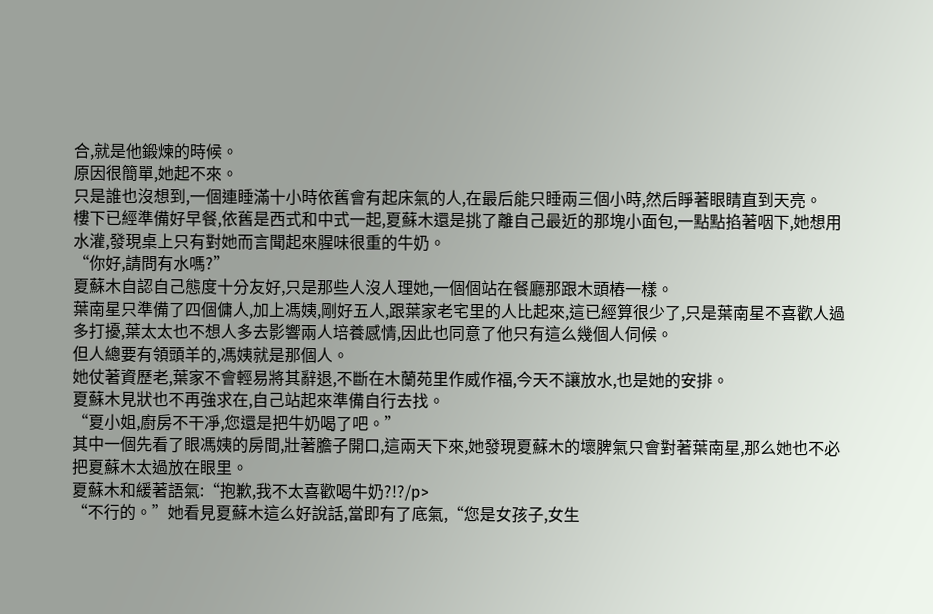合,就是他鍛煉的時候。
原因很簡單,她起不來。
只是誰也沒想到,一個連睡滿十小時依舊會有起床氣的人,在最后能只睡兩三個小時,然后睜著眼睛直到天亮。
樓下已經準備好早餐,依舊是西式和中式一起,夏蘇木還是挑了離自己最近的那塊小面包,一點點掐著咽下,她想用水灌,發現桌上只有對她而言聞起來腥味很重的牛奶。
“你好,請問有水嗎?”
夏蘇木自認自己態度十分友好,只是那些人沒人理她,一個個站在餐廳那跟木頭樁一樣。
葉南星只準備了四個傭人,加上馮姨,剛好五人,跟葉家老宅里的人比起來,這已經算很少了,只是葉南星不喜歡人過多打擾,葉太太也不想人多去影響兩人培養感情,因此也同意了他只有這么幾個人伺候。
但人總要有領頭羊的,馮姨就是那個人。
她仗著資歷老,葉家不會輕易將其辭退,不斷在木蘭苑里作威作福,今天不讓放水,也是她的安排。
夏蘇木見狀也不再強求在,自己站起來準備自行去找。
“夏小姐,廚房不干凈,您還是把牛奶喝了吧。”
其中一個先看了眼馮姨的房間,壯著膽子開口,這兩天下來,她發現夏蘇木的壞脾氣只會對著葉南星,那么她也不必把夏蘇木太過放在眼里。
夏蘇木和緩著語氣:“抱歉,我不太喜歡喝牛奶?!?/p>
“不行的。”她看見夏蘇木這么好說話,當即有了底氣,“您是女孩子,女生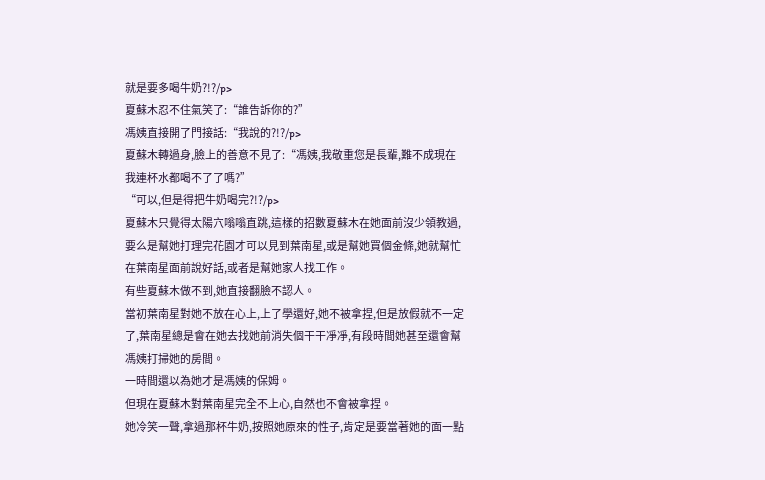就是要多喝牛奶?!?/p>
夏蘇木忍不住氣笑了:“誰告訴你的?”
馮姨直接開了門接話:“我說的?!?/p>
夏蘇木轉過身,臉上的善意不見了:“馮姨,我敬重您是長輩,難不成現在我連杯水都喝不了了嗎?”
“可以,但是得把牛奶喝完?!?/p>
夏蘇木只覺得太陽穴嗡嗡直跳,這樣的招數夏蘇木在她面前沒少領教過,要么是幫她打理完花園才可以見到葉南星,或是幫她買個金條,她就幫忙在葉南星面前說好話,或者是幫她家人找工作。
有些夏蘇木做不到,她直接翻臉不認人。
當初葉南星對她不放在心上,上了學還好,她不被拿捏,但是放假就不一定了,葉南星總是會在她去找她前消失個干干凈凈,有段時間她甚至還會幫馮姨打掃她的房間。
一時間還以為她才是馮姨的保姆。
但現在夏蘇木對葉南星完全不上心,自然也不會被拿捏。
她冷笑一聲,拿過那杯牛奶,按照她原來的性子,肯定是要當著她的面一點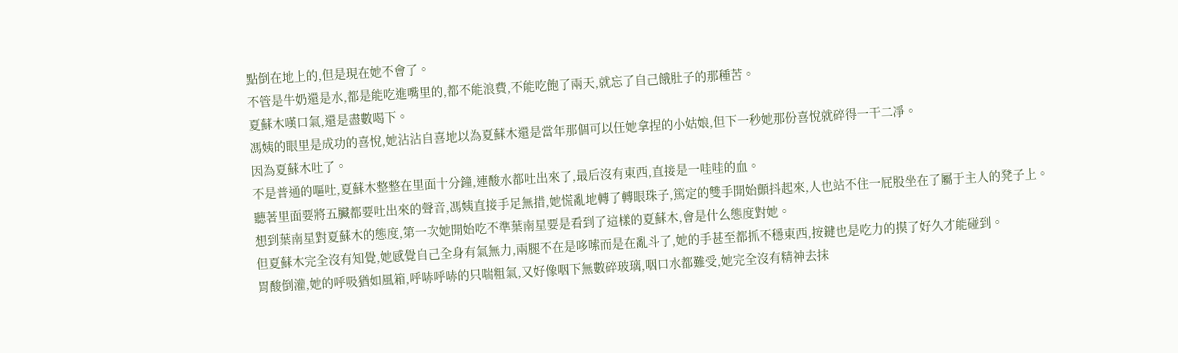點倒在地上的,但是現在她不會了。
不管是牛奶還是水,都是能吃進嘴里的,都不能浪費,不能吃飽了兩天,就忘了自己餓肚子的那種苦。
夏蘇木嘆口氣,還是盡數喝下。
馮姨的眼里是成功的喜悅,她沾沾自喜地以為夏蘇木還是當年那個可以任她拿捏的小姑娘,但下一秒她那份喜悅就碎得一干二凈。
因為夏蘇木吐了。
不是普通的嘔吐,夏蘇木整整在里面十分鐘,連酸水都吐出來了,最后沒有東西,直接是一哇哇的血。
聽著里面要將五臟都要吐出來的聲音,馮姨直接手足無措,她慌亂地轉了轉眼珠子,篤定的雙手開始顫抖起來,人也站不住一屁股坐在了屬于主人的凳子上。
想到葉南星對夏蘇木的態度,第一次她開始吃不準葉南星要是看到了這樣的夏蘇木,會是什么態度對她。
但夏蘇木完全沒有知覺,她感覺自己全身有氣無力,兩腿不在是哆嗦而是在亂斗了,她的手甚至都抓不穩東西,按鍵也是吃力的摸了好久才能碰到。
胃酸倒灌,她的呼吸猶如風箱,呼哧呼哧的只喘粗氣,又好像咽下無數碎玻璃,咽口水都難受,她完全沒有精神去抹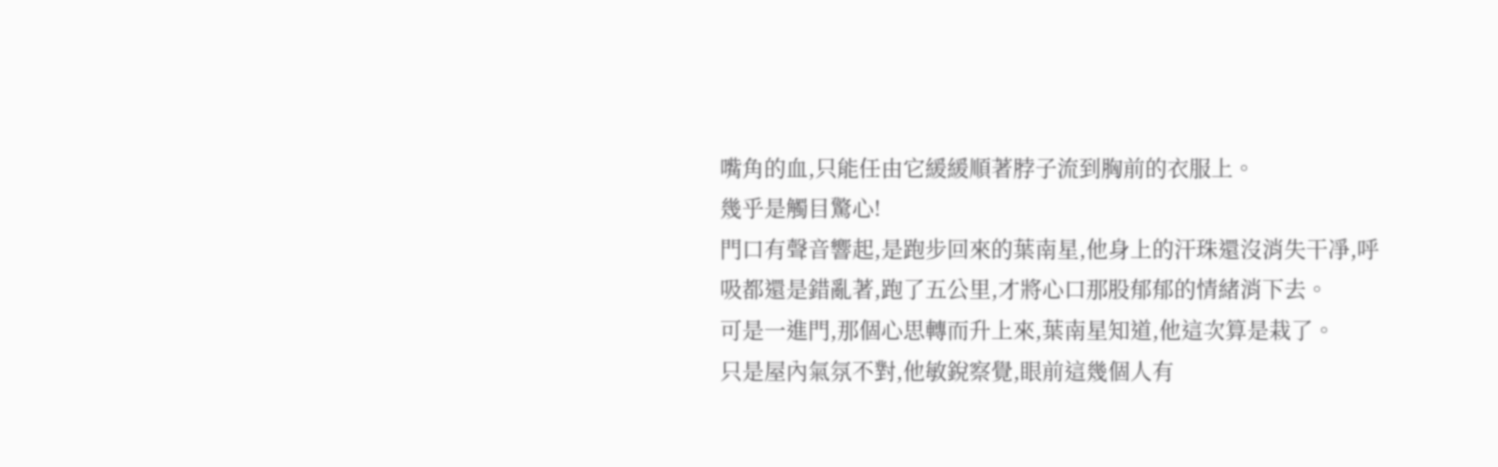嘴角的血,只能任由它緩緩順著脖子流到胸前的衣服上。
幾乎是觸目驚心!
門口有聲音響起,是跑步回來的葉南星,他身上的汗珠還沒消失干凈,呼吸都還是錯亂著,跑了五公里,才將心口那股郁郁的情緒消下去。
可是一進門,那個心思轉而升上來,葉南星知道,他這次算是栽了。
只是屋內氣氛不對,他敏銳察覺,眼前這幾個人有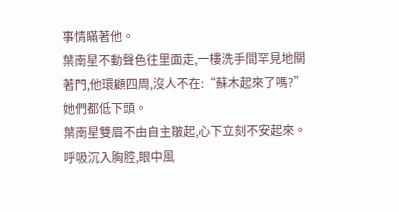事情瞞著他。
葉南星不動聲色往里面走,一樓洗手間罕見地關著門,他環顧四周,沒人不在:“蘇木起來了嗎?”
她們都低下頭。
葉南星雙眉不由自主皺起,心下立刻不安起來。
呼吸沉入胸腔,眼中風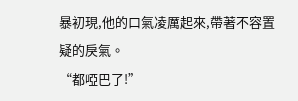暴初現,他的口氣凌厲起來,帶著不容置疑的戾氣。
“都啞巴了!”